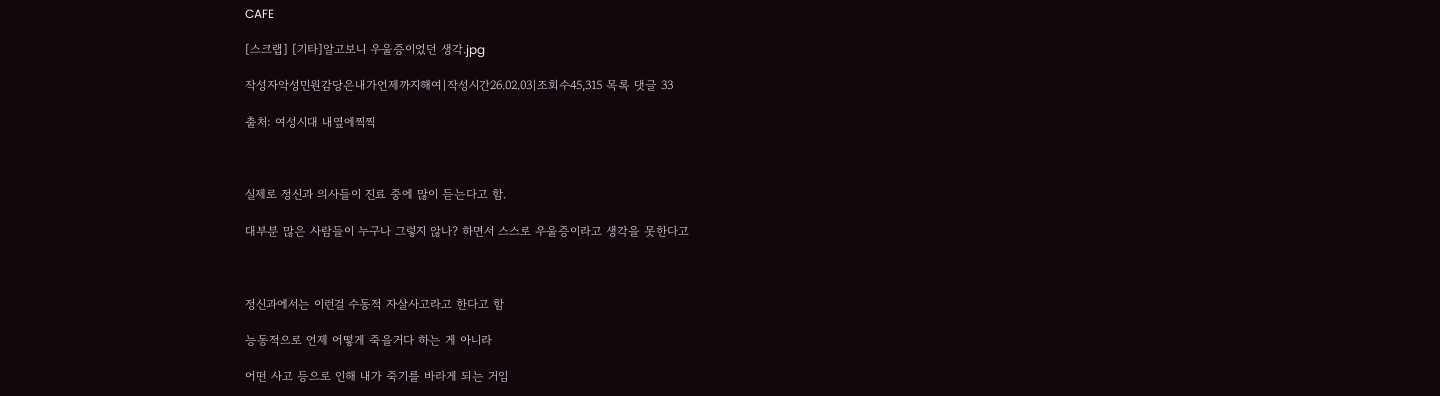CAFE

[스크랩] [기타]알고보니 우울증이었던 생각.jpg

작성자악성민원감당은내가언제까지해여|작성시간26.02.03|조회수45,315 목록 댓글 33

출처: 여성시대 내옆에찍찍



실제로 정신과 의사들이 진료 중에 많이 듣는다고 함.

대부분 많은 사람들이 누구나 그렇지 않나? 하면서 스스로 우울증이라고 생각을 못한다고



정신과에서는 이런걸 수동적 자살사고라고 한다고 함

능동적으로 언제 어떻게 죽을거다 하는 게 아니라

어떤 사고 등으로 인해 내가 죽기를 바라게 되는 거임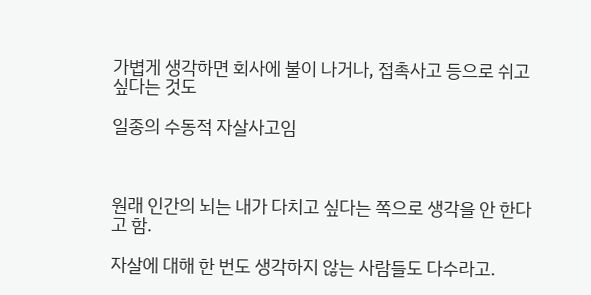가볍게 생각하면 회사에 불이 나거나, 접촉사고 등으로 쉬고 싶다는 것도

일종의 수동적 자살사고임



원래 인간의 뇌는 내가 다치고 싶다는 쪽으로 생각을 안 한다고 함.

자살에 대해 한 번도 생각하지 않는 사람들도 다수라고.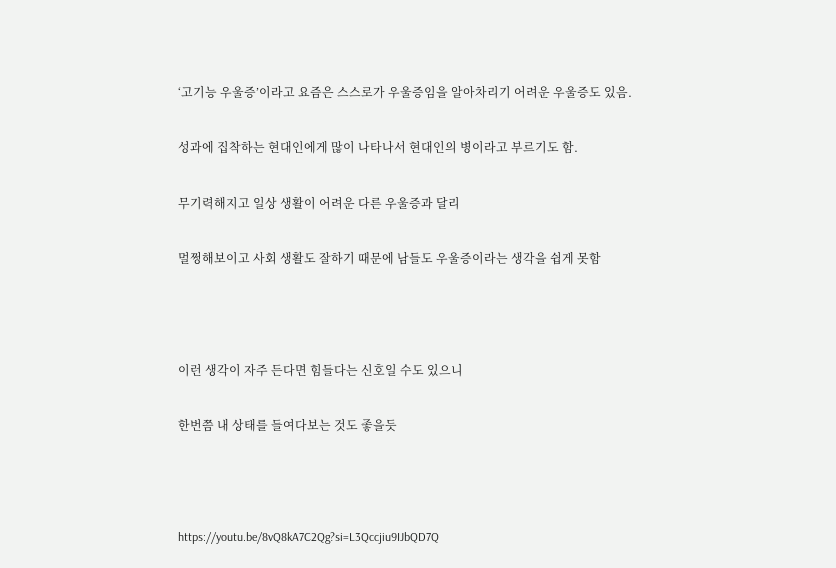‘고기능 우울증’이라고 요즘은 스스로가 우울증임을 알아차리기 어려운 우울증도 있음.

성과에 집착하는 현대인에게 많이 나타나서 현대인의 병이라고 부르기도 함.

무기력해지고 일상 생활이 어려운 다른 우울증과 달리

멀쩡해보이고 사회 생활도 잘하기 때문에 남들도 우울증이라는 생각을 쉽게 못함



이런 생각이 자주 든다면 힘들다는 신호일 수도 있으니

한번쯤 내 상태를 들여다보는 것도 좋을듯



https://youtu.be/8vQ8kA7C2Qg?si=L3Qccjiu9IJbQD7Q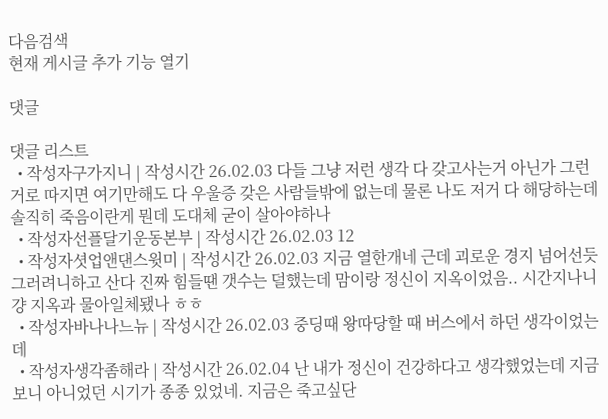다음검색
현재 게시글 추가 기능 열기

댓글

댓글 리스트
  • 작성자구가지니 | 작성시간 26.02.03 다들 그냥 저런 생각 다 갖고사는거 아닌가 그런거로 따지면 여기만해도 다 우울증 갖은 사람들밖에 없는데 물론 나도 저거 다 해당하는데 솔직히 죽음이란게 뭔데 도대체 굳이 살아야하나
  • 작성자선플달기운동본부 | 작성시간 26.02.03 12
  • 작성자셧업앤댄스윗미 | 작성시간 26.02.03 지금 열한개네 근데 괴로운 경지 넘어선듯 그러려니하고 산다 진짜 힘들땐 갯수는 덜했는데 맘이랑 정신이 지옥이었음.. 시간지나니 걍 지옥과 물아일체됐나 ㅎㅎ
  • 작성자바나나느뉴 | 작성시간 26.02.03 중딩때 왕따당할 때 버스에서 하던 생각이었는데
  • 작성자생각좀해라 | 작성시간 26.02.04 난 내가 정신이 건강하다고 생각했었는데 지금 보니 아니었던 시기가 종종 있었네. 지금은 죽고싶단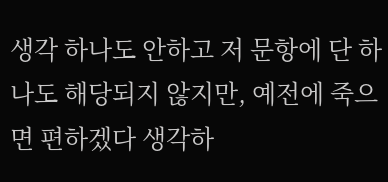생각 하나도 안하고 저 문항에 단 하나도 해당되지 않지만, 예전에 죽으면 편하겠다 생각하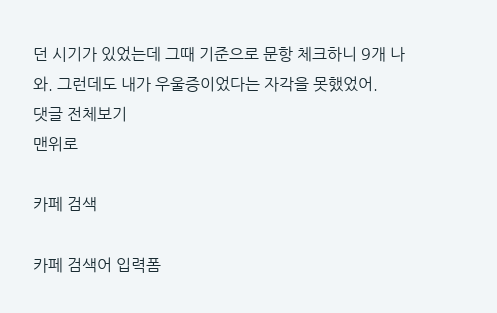던 시기가 있었는데 그때 기준으로 문항 체크하니 9개 나와. 그런데도 내가 우울증이었다는 자각을 못했었어.
댓글 전체보기
맨위로

카페 검색

카페 검색어 입력폼